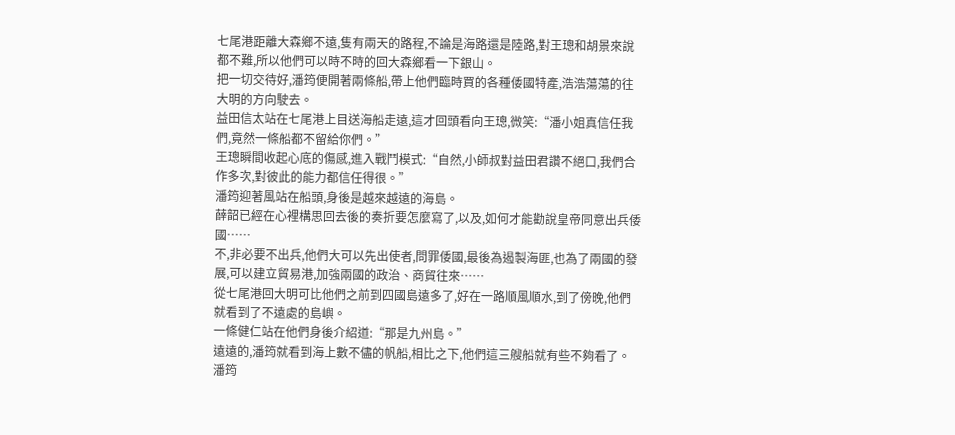七尾港距離大森鄉不遠,隻有兩天的路程,不論是海路還是陸路,對王璁和胡景來說都不難,所以他們可以時不時的回大森鄉看一下銀山。
把一切交待好,潘筠便開著兩條船,帶上他們臨時買的各種倭國特產,浩浩蕩蕩的往大明的方向駛去。
益田信太站在七尾港上目送海船走遠,這才回頭看向王璁,微笑:“潘小姐真信任我們,竟然一條船都不留給你們。”
王璁瞬間收起心底的傷感,進入戰鬥模式:“自然,小師叔對益田君讚不絕口,我們合作多次,對彼此的能力都信任得很。”
潘筠迎著風站在船頭,身後是越來越遠的海島。
薛韶已經在心裡構思回去後的奏折要怎麼寫了,以及,如何才能勸說皇帝同意出兵倭國……
不,非必要不出兵,他們大可以先出使者,問罪倭國,最後為遏製海匪,也為了兩國的發展,可以建立貿易港,加強兩國的政治、商貿往來……
從七尾港回大明可比他們之前到四國島遠多了,好在一路順風順水,到了傍晚,他們就看到了不遠處的島嶼。
一條健仁站在他們身後介紹道:“那是九州島。”
遠遠的,潘筠就看到海上數不儘的帆船,相比之下,他們這三艘船就有些不夠看了。
潘筠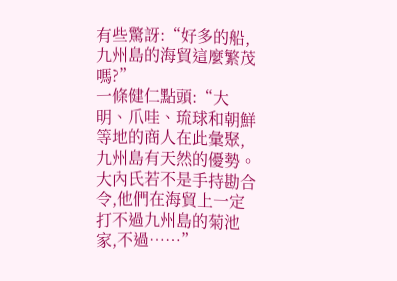有些驚訝:“好多的船,九州島的海貿這麼繁茂嗎?”
一條健仁點頭:“大明、爪哇、琉球和朝鮮等地的商人在此彙聚,九州島有天然的優勢。大內氏若不是手持勘合令,他們在海貿上一定打不過九州島的菊池家,不過……”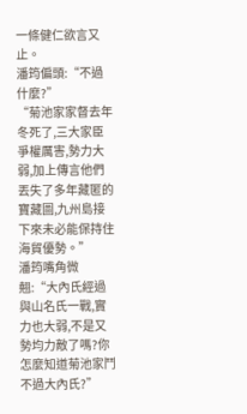一條健仁欲言又止。
潘筠偏頭:“不過什麼?”
“菊池家家督去年冬死了,三大家臣爭權厲害,勢力大弱,加上傳言他們丟失了多年藏匿的寶藏圖,九州島接下來未必能保持住海貿優勢。”
潘筠嘴角微翹:“大內氏經過與山名氏一戰,實力也大弱,不是又勢均力敵了嗎?你怎麼知道菊池家鬥不過大內氏?”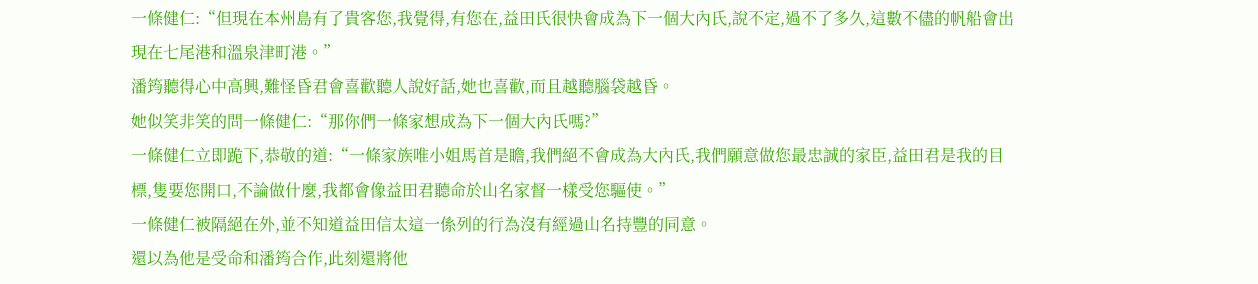一條健仁:“但現在本州島有了貴客您,我覺得,有您在,益田氏很快會成為下一個大內氏,說不定,過不了多久,這數不儘的帆船會出現在七尾港和溫泉津町港。”
潘筠聽得心中高興,難怪昏君會喜歡聽人說好話,她也喜歡,而且越聽腦袋越昏。
她似笑非笑的問一條健仁:“那你們一條家想成為下一個大內氏嗎?”
一條健仁立即跪下,恭敬的道:“一條家族唯小姐馬首是瞻,我們絕不會成為大內氏,我們願意做您最忠誠的家臣,益田君是我的目標,隻要您開口,不論做什麼,我都會像益田君聽命於山名家督一樣受您驅使。”
一條健仁被隔絕在外,並不知道益田信太這一係列的行為沒有經過山名持豐的同意。
還以為他是受命和潘筠合作,此刻還將他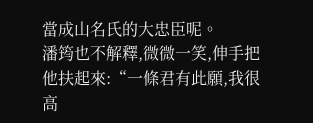當成山名氏的大忠臣呢。
潘筠也不解釋,微微一笑,伸手把他扶起來:“一條君有此願,我很高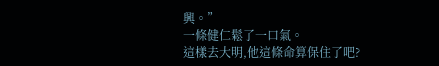興。”
一條健仁鬆了一口氣。
這樣去大明,他這條命算保住了吧?